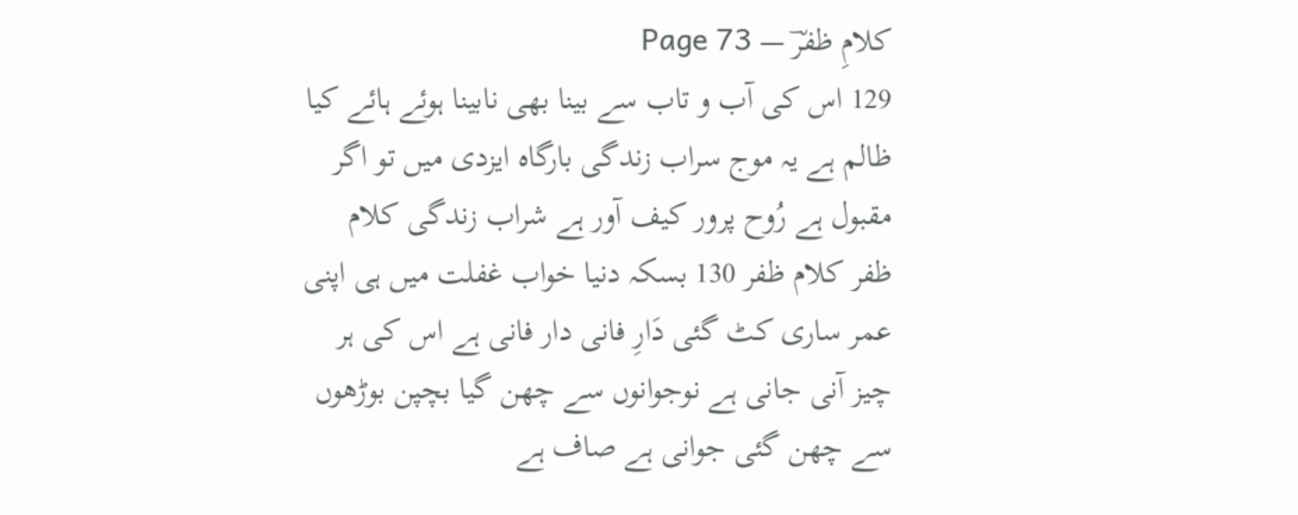کلامِ ظفرؔ — Page 73
129 اس کی آب و تاب سے بینا بھی نابینا ہوئے ہائے کیا ظالم ہے یہ موج سراب زندگی بارگاه ایزدی میں تو اگر مقبول ہے رُوح پرور کیف آور ہے شراب زندگی کلام ظفر کلام ظفر 130 بسکہ دنیا خواب غفلت میں ہی اپنی عمر ساری کٹ گئی دَارِ فانی دار فانی ہے اس کی ہر چیز آنی جانی ہے نوجوانوں سے چھن گیا بچپن بوڑھوں سے چھن گئی جوانی ہے صاف ہے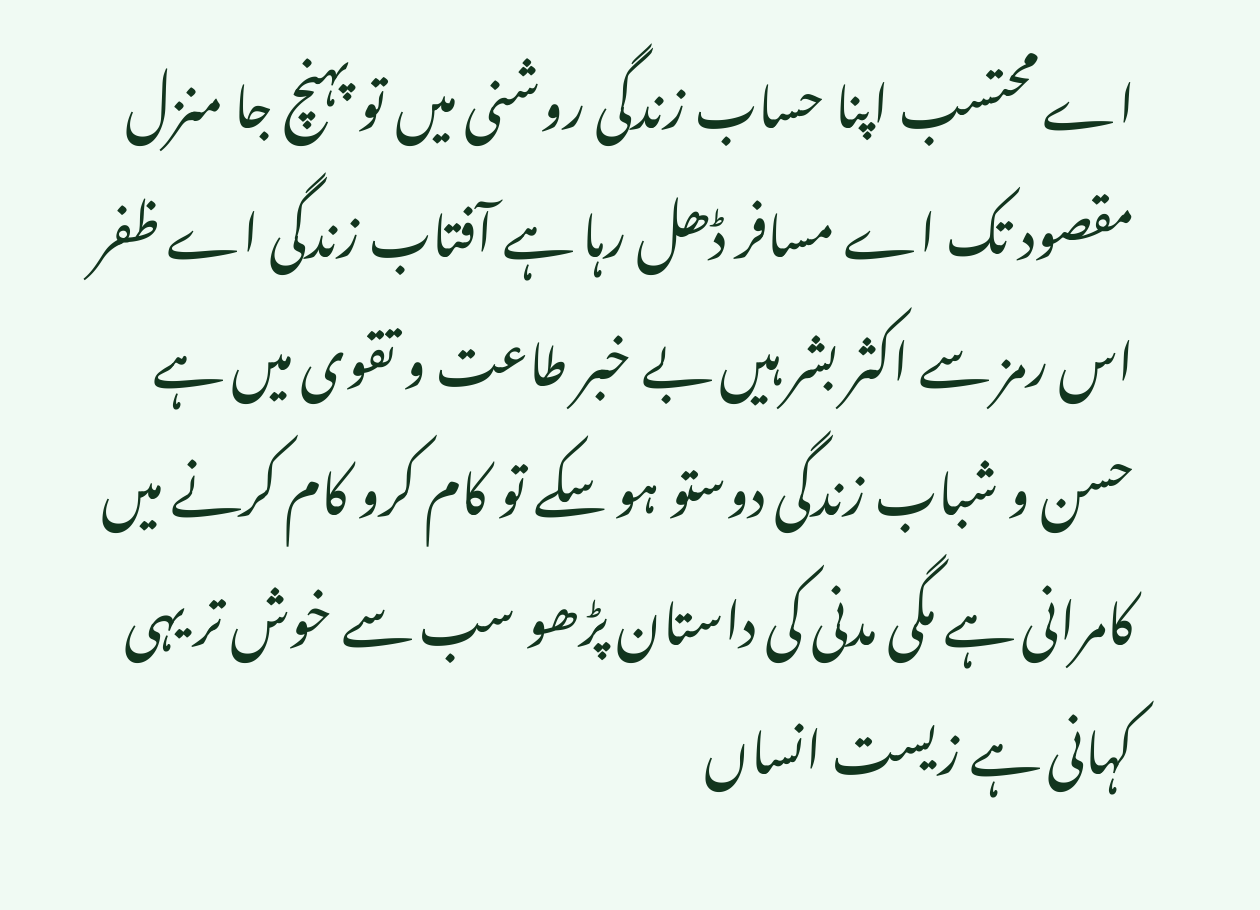اے محتسب اپنا حساب زندگی روشنی میں تو پہنچ جا منزل مقصود تک اے مسافر ڈھل رہا ہے آفتاب زندگی اے ظفر اس رمز سے اکثر بشر ہیں بے خبر طاعت و تقوی میں ہے حسن و شباب زندگی دوستو ہو سکے تو کام کرو کام کرنے میں کامرانی ہے مگی مدنی کی داستان پڑھو سب سے خوش تر یہی کہانی ہے زیست انساں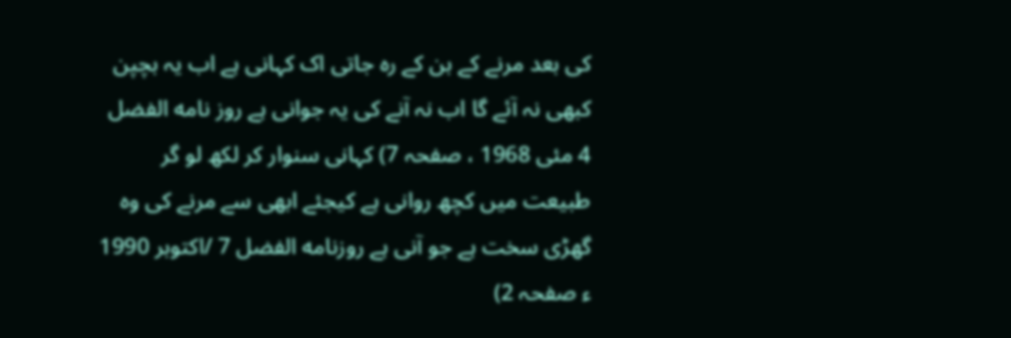کی بعد مرنے کے بن کے رہ جاتی اک کہانی ہے اب یہ بچپن کبھی نہ آئے گا اب نہ آنے کی یہ جوانی ہے روز نامه الفضل 4 مئی 1968 ، صفحہ 7) کہانی سنوار کر لکھ لو گر طبیعت میں کچھ روانی ہے کیجئے ابھی سے مرنے کی وہ گھڑی سخت ہے جو آنی ہے روزنامه الفضل 7 /اکتوبر 1990 ء صفحہ 2)